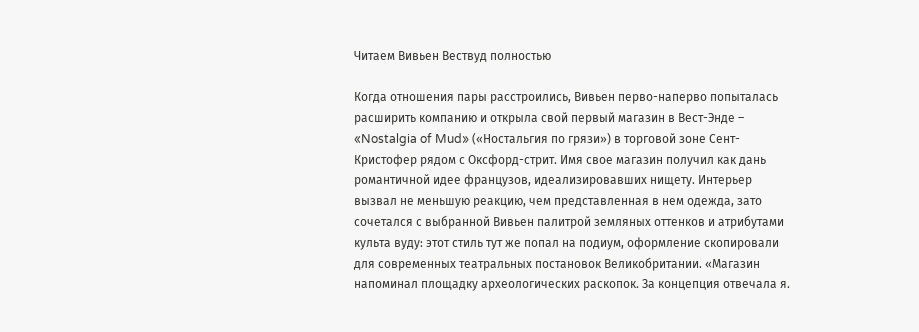Читаем Вивьен Вествуд полностью

Когда отношения пары расстроились, Вивьен перво-наперво попыталась расширить компанию и открыла свой первый магазин в Вест-Энде – «Nostalgia of Mud» («Ностальгия по грязи») в торговой зоне Сент-Кристофер рядом с Оксфорд-стрит. Имя свое магазин получил как дань романтичной идее французов, идеализировавших нищету. Интерьер вызвал не меньшую реакцию, чем представленная в нем одежда, зато сочетался с выбранной Вивьен палитрой земляных оттенков и атрибутами культа вуду: этот стиль тут же попал на подиум, оформление скопировали для современных театральных постановок Великобритании. «Магазин напоминал площадку археологических раскопок. За концепция отвечала я.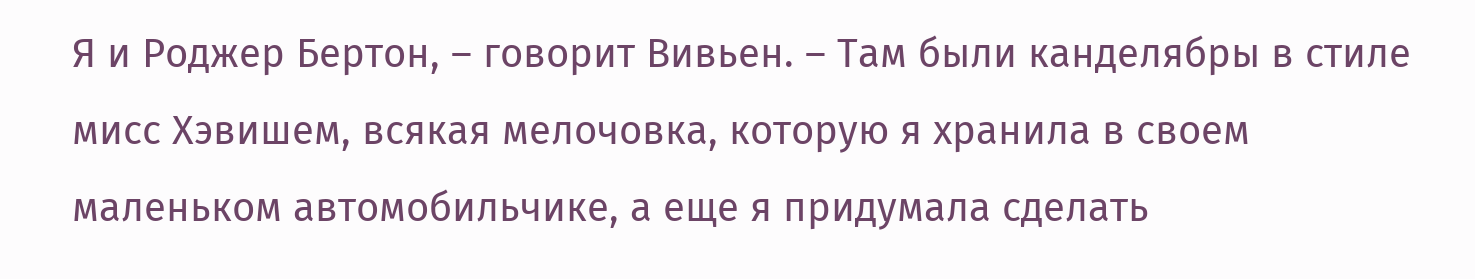Я и Роджер Бертон, – говорит Вивьен. – Там были канделябры в стиле мисс Хэвишем, всякая мелочовка, которую я хранила в своем маленьком автомобильчике, а еще я придумала сделать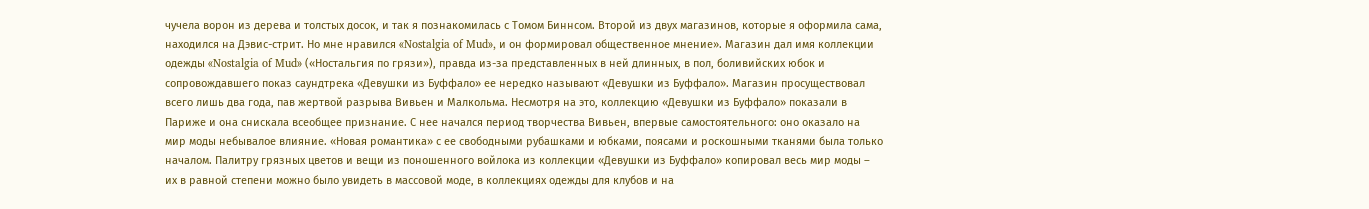чучела ворон из дерева и толстых досок, и так я познакомилась с Томом Биннсом. Второй из двух магазинов, которые я оформила сама, находился на Дэвис-стрит. Но мне нравился «Nostalgia of Mud», и он формировал общественное мнение». Магазин дал имя коллекции одежды «Nostalgia of Mud» («Ностальгия по грязи»), правда из-за представленных в ней длинных, в пол, боливийских юбок и сопровождавшего показ саундтрека «Девушки из Буффало» ее нередко называют «Девушки из Буффало». Магазин просуществовал всего лишь два года, пав жертвой разрыва Вивьен и Малкольма. Несмотря на это, коллекцию «Девушки из Буффало» показали в Париже и она снискала всеобщее признание. С нее начался период творчества Вивьен, впервые самостоятельного: оно оказало на мир моды небывалое влияние. «Новая романтика» с ее свободными рубашками и юбками, поясами и роскошными тканями была только началом. Палитру грязных цветов и вещи из поношенного войлока из коллекции «Девушки из Буффало» копировал весь мир моды – их в равной степени можно было увидеть в массовой моде, в коллекциях одежды для клубов и на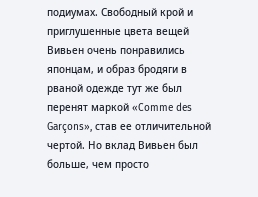подиумах. Свободный крой и приглушенные цвета вещей Вивьен очень понравились японцам, и образ бродяги в рваной одежде тут же был перенят маркой «Comme des Garçons», став ее отличительной чертой. Но вклад Вивьен был больше, чем просто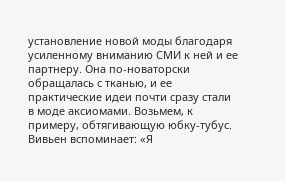установление новой моды благодаря усиленному вниманию СМИ к ней и ее партнеру. Она по-новаторски обращалась с тканью, и ее практические идеи почти сразу стали в моде аксиомами. Возьмем, к примеру, обтягивающую юбку-тубус. Вивьен вспоминает: «Я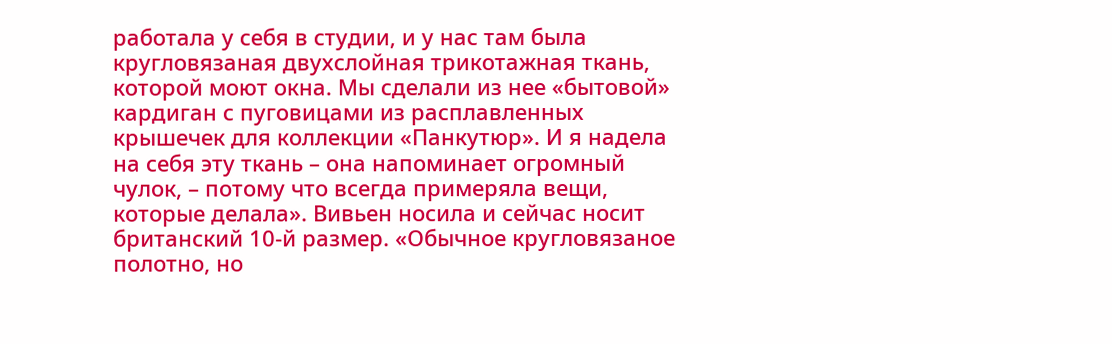работала у себя в студии, и у нас там была кругловязаная двухслойная трикотажная ткань, которой моют окна. Мы сделали из нее «бытовой» кардиган с пуговицами из расплавленных крышечек для коллекции «Панкутюр». И я надела на себя эту ткань – она напоминает огромный чулок, – потому что всегда примеряла вещи, которые делала». Вивьен носила и сейчас носит британский 10-й размер. «Обычное кругловязаное полотно, но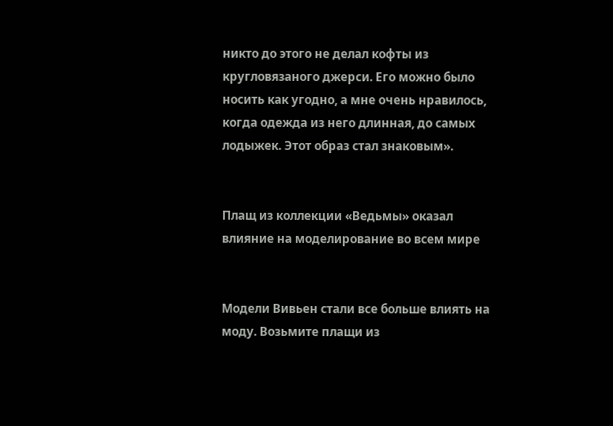никто до этого не делал кофты из кругловязаного джерси. Его можно было носить как угодно, а мне очень нравилось, когда одежда из него длинная, до самых лодыжек. Этот образ стал знаковым».


Плащ из коллекции «Ведьмы» оказал влияние на моделирование во всем мире


Модели Вивьен стали все больше влиять на моду. Возьмите плащи из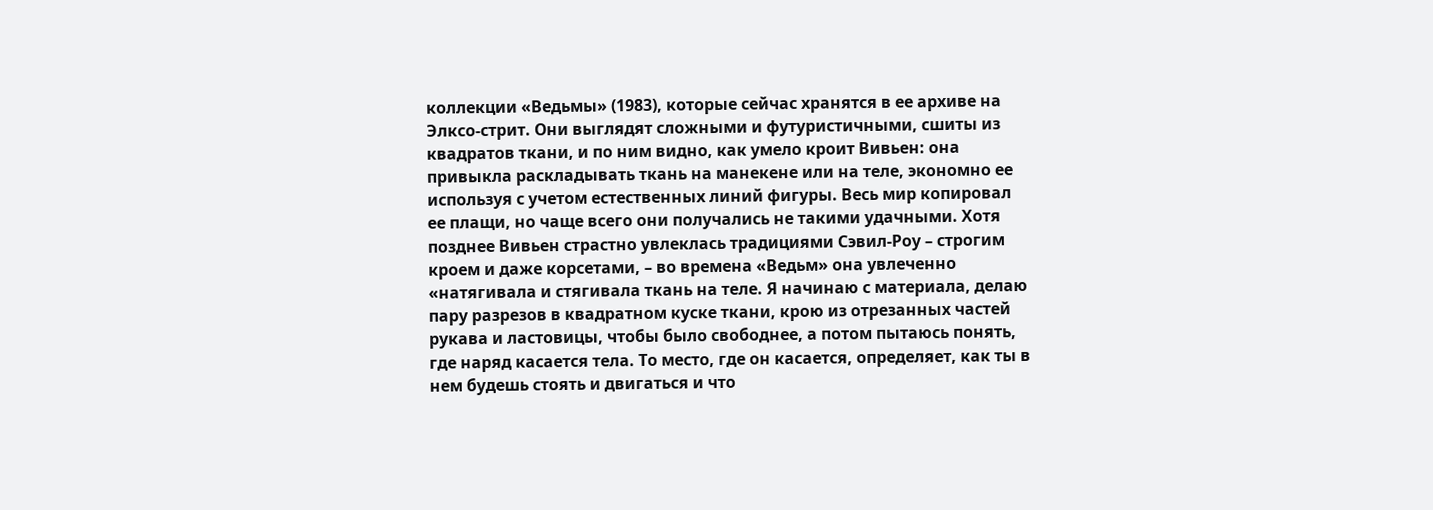коллекции «Ведьмы» (1983), которые сейчас хранятся в ее архиве на Элксо-стрит. Они выглядят сложными и футуристичными, сшиты из квадратов ткани, и по ним видно, как умело кроит Вивьен: она привыкла раскладывать ткань на манекене или на теле, экономно ее используя с учетом естественных линий фигуры. Весь мир копировал ее плащи, но чаще всего они получались не такими удачными. Хотя позднее Вивьен страстно увлеклась традициями Сэвил-Роу – строгим кроем и даже корсетами, – во времена «Ведьм» она увлеченно «натягивала и стягивала ткань на теле. Я начинаю с материала, делаю пару разрезов в квадратном куске ткани, крою из отрезанных частей рукава и ластовицы, чтобы было свободнее, а потом пытаюсь понять, где наряд касается тела. То место, где он касается, определяет, как ты в нем будешь стоять и двигаться и что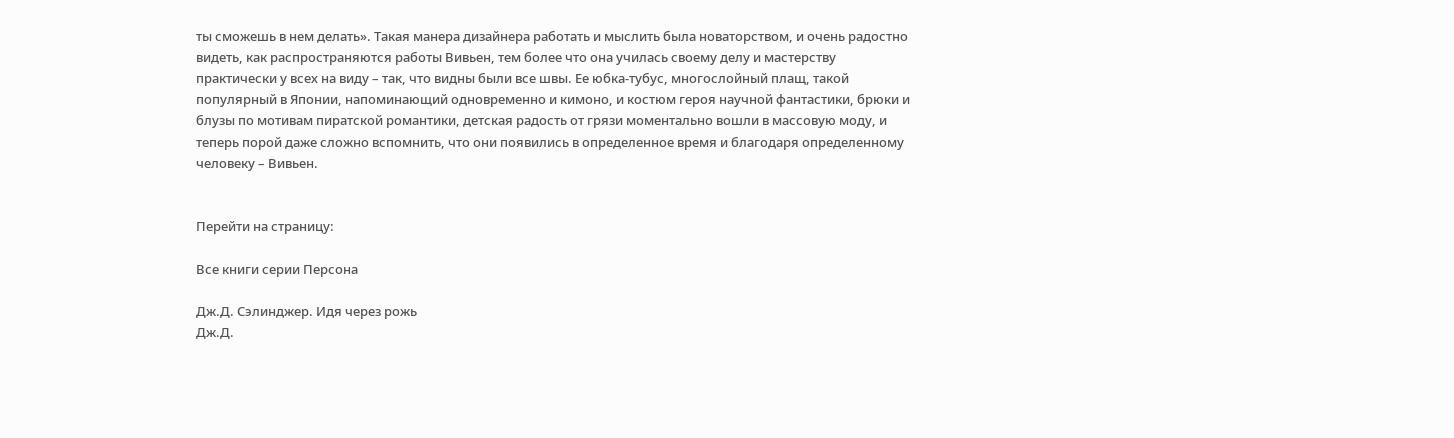ты сможешь в нем делать». Такая манера дизайнера работать и мыслить была новаторством, и очень радостно видеть, как распространяются работы Вивьен, тем более что она училась своему делу и мастерству практически у всех на виду – так, что видны были все швы. Ее юбка-тубус, многослойный плащ, такой популярный в Японии, напоминающий одновременно и кимоно, и костюм героя научной фантастики, брюки и блузы по мотивам пиратской романтики, детская радость от грязи моментально вошли в массовую моду, и теперь порой даже сложно вспомнить, что они появились в определенное время и благодаря определенному человеку – Вивьен.


Перейти на страницу:

Все книги серии Персона

Дж.Д. Сэлинджер. Идя через рожь
Дж.Д.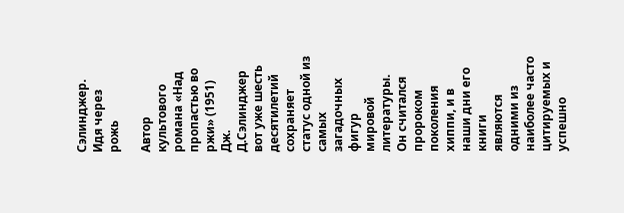Сэлинджер. Идя через рожь

Автор культового романа «Над пропастью во ржи» (1951) Дж. Д.Сэлинджер вот уже шесть десятилетий сохраняет статус одной из самых загадочных фигур мировой литературы. Он считался пророком поколения хиппи, и в наши дни его книги являются одними из наиболее часто цитируемых и успешно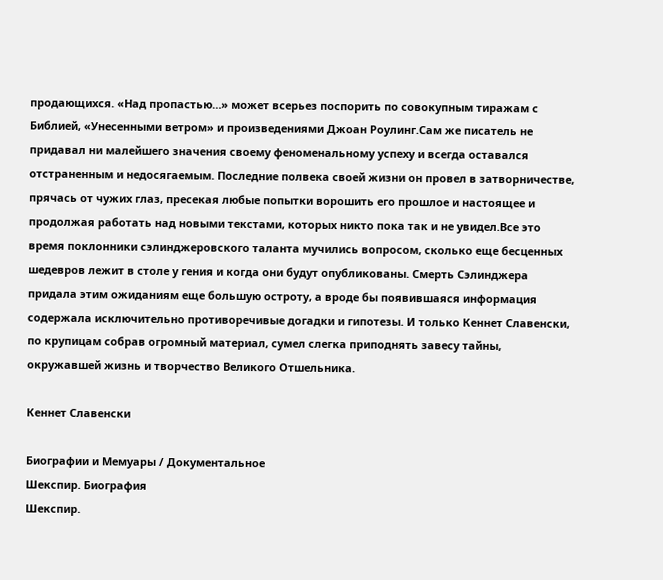продающихся. «Над пропастью…» может всерьез поспорить по совокупным тиражам с Библией, «Унесенными ветром» и произведениями Джоан Роулинг.Сам же писатель не придавал ни малейшего значения своему феноменальному успеху и всегда оставался отстраненным и недосягаемым. Последние полвека своей жизни он провел в затворничестве, прячась от чужих глаз, пресекая любые попытки ворошить его прошлое и настоящее и продолжая работать над новыми текстами, которых никто пока так и не увидел.Все это время поклонники сэлинджеровского таланта мучились вопросом, сколько еще бесценных шедевров лежит в столе у гения и когда они будут опубликованы. Смерть Сэлинджера придала этим ожиданиям еще большую остроту, а вроде бы появившаяся информация содержала исключительно противоречивые догадки и гипотезы. И только Кеннет Славенски, по крупицам собрав огромный материал, сумел слегка приподнять завесу тайны, окружавшей жизнь и творчество Великого Отшельника.

Кеннет Славенски

Биографии и Мемуары / Документальное
Шекспир. Биография
Шекспир.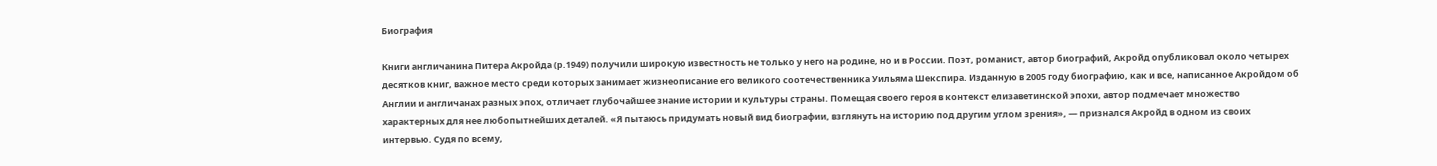Биография

Книги англичанина Питера Акройда (р.1949) получили широкую известность не только у него на родине, но и в России. Поэт, романист, автор биографий, Акройд опубликовал около четырех десятков книг, важное место среди которых занимает жизнеописание его великого соотечественника Уильяма Шекспира. Изданную в 2005 году биографию, как и все, написанное Акройдом об Англии и англичанах разных эпох, отличает глубочайшее знание истории и культуры страны. Помещая своего героя в контекст елизаветинской эпохи, автор подмечает множество характерных для нее любопытнейших деталей. «Я пытаюсь придумать новый вид биографии, взглянуть на историю под другим углом зрения», — признался Акройд в одном из своих интервью. Судя по всему,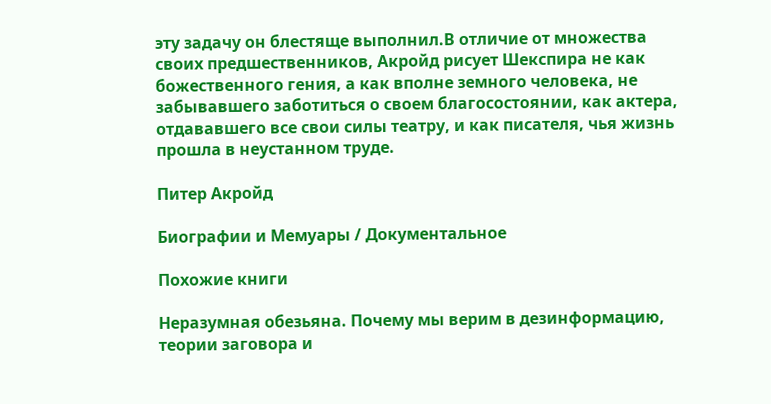эту задачу он блестяще выполнил.В отличие от множества своих предшественников, Акройд рисует Шекспира не как божественного гения, а как вполне земного человека, не забывавшего заботиться о своем благосостоянии, как актера, отдававшего все свои силы театру, и как писателя, чья жизнь прошла в неустанном труде.

Питер Акройд

Биографии и Мемуары / Документальное

Похожие книги

Неразумная обезьяна. Почему мы верим в дезинформацию, теории заговора и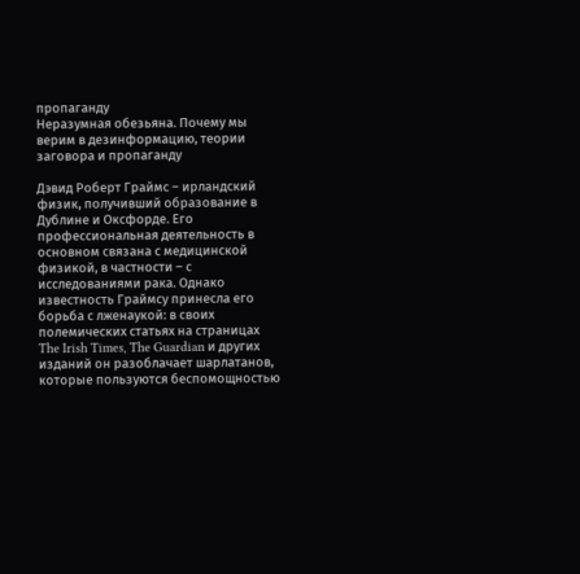пропаганду
Неразумная обезьяна. Почему мы верим в дезинформацию, теории заговора и пропаганду

Дэвид Роберт Граймс – ирландский физик, получивший образование в Дублине и Оксфорде. Его профессиональная деятельность в основном связана с медицинской физикой, в частности – с исследованиями рака. Однако известность Граймсу принесла его борьба с лженаукой: в своих полемических статьях на страницах The Irish Times, The Guardian и других изданий он разоблачает шарлатанов, которые пользуются беспомощностью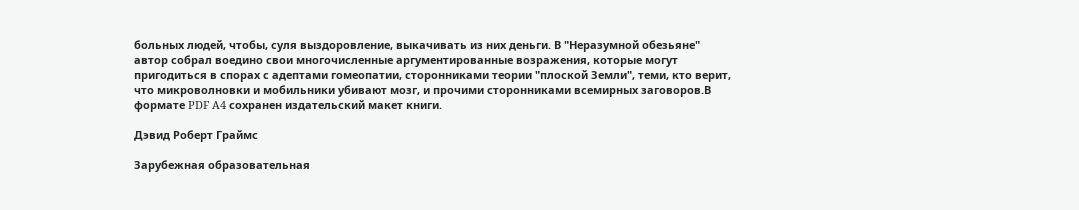больных людей, чтобы, суля выздоровление, выкачивать из них деньги. В "Неразумной обезьяне" автор собрал воедино свои многочисленные аргументированные возражения, которые могут пригодиться в спорах с адептами гомеопатии, сторонниками теории "плоской Земли", теми, кто верит, что микроволновки и мобильники убивают мозг, и прочими сторонниками всемирных заговоров.В формате PDF A4 сохранен издательский макет книги.

Дэвид Роберт Граймс

Зарубежная образовательная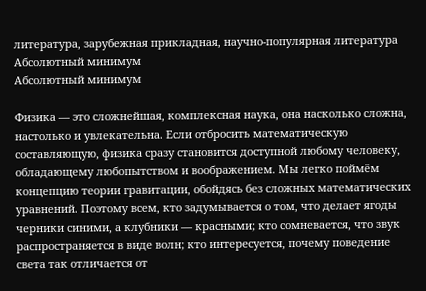литература, зарубежная прикладная, научно-популярная литература
Абсолютный минимум
Абсолютный минимум

Физика — это сложнейшая, комплексная наука, она насколько сложна, настолько и увлекательна. Если отбросить математическую составляющую, физика сразу становится доступной любому человеку, обладающему любопытством и воображением. Мы легко поймём концепцию теории гравитации, обойдясь без сложных математических уравнений. Поэтому всем, кто задумывается о том, что делает ягоды черники синими, а клубники — красными; кто сомневается, что звук распространяется в виде волн; кто интересуется, почему поведение света так отличается от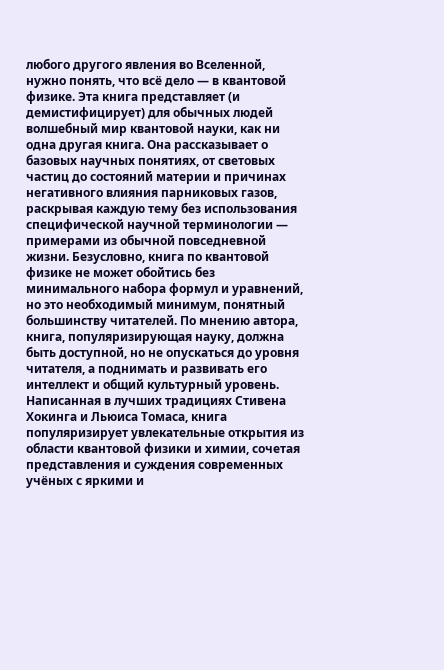любого другого явления во Вселенной, нужно понять, что всё дело — в квантовой физике. Эта книга представляет (и демистифицирует) для обычных людей волшебный мир квантовой науки, как ни одна другая книга. Она рассказывает о базовых научных понятиях, от световых частиц до состояний материи и причинах негативного влияния парниковых газов, раскрывая каждую тему без использования специфической научной терминологии — примерами из обычной повседневной жизни. Безусловно, книга по квантовой физике не может обойтись без минимального набора формул и уравнений, но это необходимый минимум, понятный большинству читателей. По мнению автора, книга, популяризирующая науку, должна быть доступной, но не опускаться до уровня читателя, а поднимать и развивать его интеллект и общий культурный уровень. Написанная в лучших традициях Стивена Хокинга и Льюиса Томаса, книга популяризирует увлекательные открытия из области квантовой физики и химии, сочетая представления и суждения современных учёных с яркими и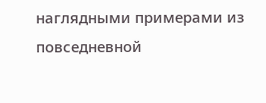наглядными примерами из повседневной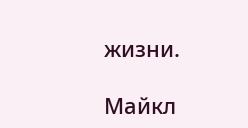жизни.

Майкл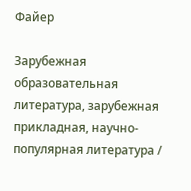Файер

Зарубежная образовательная литература, зарубежная прикладная, научно-популярная литература /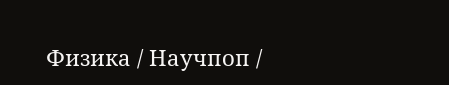Физика / Научпоп /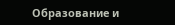Образование и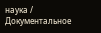наука / Документальное